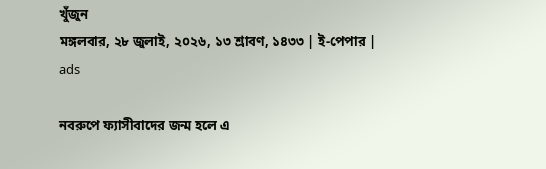খুঁজুন
মঙ্গলবার, ২৮ জুলাই, ২০২৬, ১৩ শ্রাবণ, ১৪৩৩ | ই-পেপার |
ads

নবরুপে ফ্যাসীবাদের জন্ম হলে এ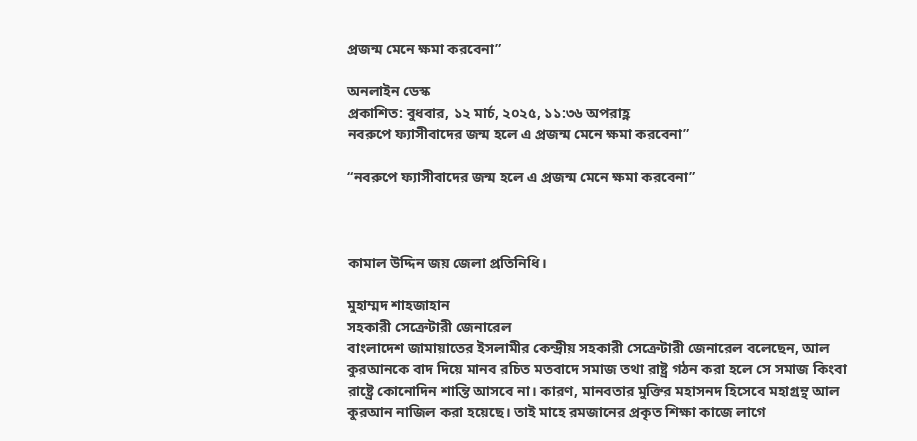প্রজন্ম মেনে ক্ষমা করবেনা”

অনলাইন ডেস্ক
প্রকাশিত: বুধবার, ১২ মার্চ, ২০২৫, ১১:৩৬ অপরাহ্ণ
নবরুপে ফ্যাসীবাদের জন্ম হলে এ প্রজন্ম মেনে ক্ষমা করবেনা”

“নবরুপে ফ্যাসীবাদের জন্ম হলে এ প্রজন্ম মেনে ক্ষমা করবেনা”



কামাল উদ্দিন জয় জেলা প্রতিনিধি।

মুহাম্মদ শাহজাহান
সহকারী সেক্রেটারী জেনারেল
বাংলাদেশ জামায়াতের ইসলামীর কেন্দ্রীয় সহকারী সেক্রেটারী জেনারেল বলেছেন, আল কুরআনকে বাদ দিয়ে মানব রচিত মতবাদে সমাজ তথা রাষ্ট্র গঠন করা হলে সে সমাজ কিংবা রাষ্ট্রে কোনোদিন শান্তি আসবে না। কারণ, মানবতার মুক্তির মহাসনদ হিসেবে মহাগ্রন্থ আল কুরআন নাজিল করা হয়েছে। তাই মাহে রমজানের প্রকৃত শিক্ষা কাজে লাগে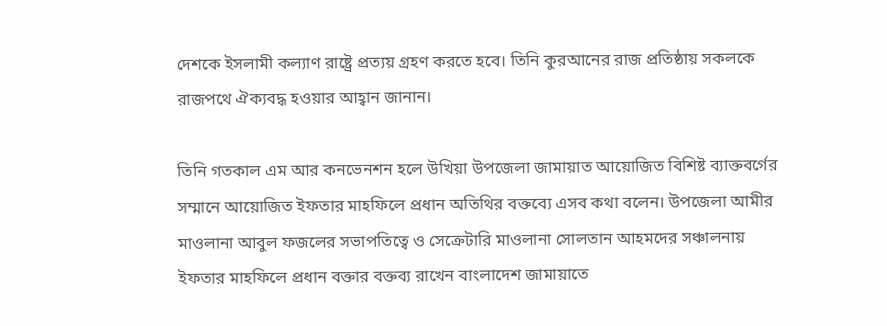দেশকে ইসলামী কল্যাণ রাষ্ট্রে প্রত্যয় গ্রহণ করতে হবে। তিনি কুরআনের রাজ প্রতিষ্ঠায় সকলকে রাজপথে ঐক্যবদ্ধ হওয়ার আহ্বান জানান।

তিনি গতকাল এম আর কনভেনশন হলে উখিয়া উপজেলা জামায়াত আয়োজিত বিশিষ্ট ব্যাক্তবর্গের সম্মানে আয়োজিত ইফতার মাহফিলে প্রধান অতিথির বক্তব্যে এসব কথা বলেন। উপজেলা আমীর মাওলানা আবুল ফজলের সভাপতিত্বে ও সেক্রেটারি মাওলানা সোলতান আহমদের সঞ্চালনায় ইফতার মাহফিলে প্রধান বক্তার বক্তব্য রাখেন বাংলাদেশ জামায়াতে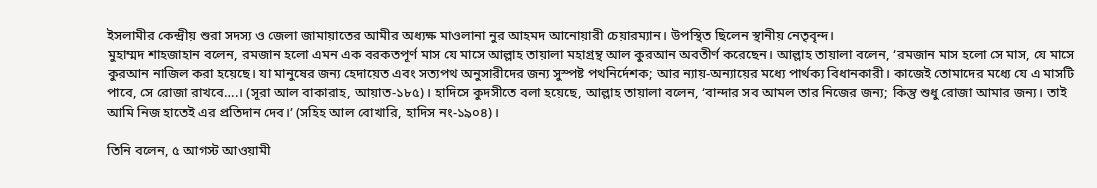ইসলামীর কেন্দ্রীয় শুরা সদস্য ও জেলা জামায়াতের আমীর অধ্যক্ষ মাওলানা নুর আহমদ আনোয়ারী চেয়ারম্যান। উপস্থিত ছিলেন স্থানীয় নেতৃবৃন্দ।
মুহাম্মদ শাহজাহান বলেন, রমজান হলো এমন এক বরকতপূর্ণ মাস যে মাসে আল্লাহ তায়ালা মহাগ্রন্থ আল কুরআন অবতীর্ণ করেছেন। আল্লাহ তায়ালা বলেন, ‘রমজান মাস হলো সে মাস, যে মাসে কুরআন নাজিল করা হয়েছে। যা মানুষের জন্য হেদায়েত এবং সত্যপথ অনুসারীদের জন্য সুস্পষ্ট পথনির্দেশক; আর ন্যায়-অন্যায়ের মধ্যে পার্থক্য বিধানকারী। কাজেই তোমাদের মধ্যে যে এ মাসটি পাবে, সে রোজা রাখবে….। (সূরা আল বাকারাহ, আয়াত-১৮৫)। হাদিসে কুদসীতে বলা হয়েছে, আল্লাহ তায়ালা বলেন, ‘বান্দার সব আমল তার নিজের জন্য; কিন্তু শুধু রোজা আমার জন্য। তাই আমি নিজ হাতেই এর প্রতিদান দেব।’ (সহিহ আল বোখারি, হাদিস নং-১৯০৪)।

তিনি বলেন, ৫ আগস্ট আওয়ামী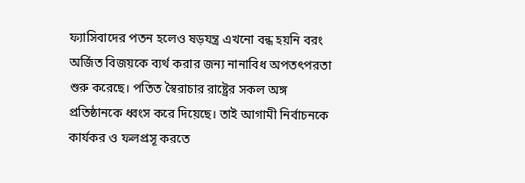ফ্যাসিবাদের পতন হলেও ষড়যন্ত্র এখনো বন্ধ হয়নি বরং অর্জিত বিজয়কে ব্যর্থ করার জন্য নানাবিধ অপতৎপরতা শুরু করেছে। পতিত স্বৈরাচার রাষ্ট্রের সকল অঙ্গ প্রতিষ্ঠানকে ধ্বংস করে দিয়েছে। তাই আগামী নির্বাচনকে কার্যকর ও ফলপ্রসূ করতে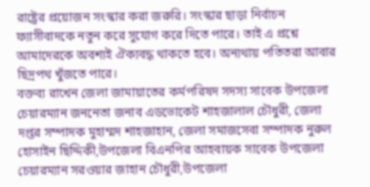রাষ্ট্রের প্রয়োজন সংস্কার করা জরুরি। সংস্কার ছাড়া নির্বাচন ফ্যাসীবাদকে নতুন করে সুযোগ করে দিতে পারে। তাই এ প্রশ্নে আমাদেরকে অবশ্যই ঐক্যবদ্ধ থাকতে হবে। অন্যথায় পতিতরা আবার ছিদ্রপথ খুঁজতে পারে।
বক্তব্য রাখেন জেলা জামায়াতের কর্মপরিষদ সদস্য সাবেক উপজেলা চেয়ারম্যান জননেতা জনাব এডভোকেট শাহজালাল চৌধুরী, জেলা দপ্তর সম্পাদক মুহাম্মদ শাহজাহান, জেলা সমাজসেবা সম্পাদক নুরুল হোসাইন ছিদ্দিকী,উপজেলা বিএনপির আহবায়ক সাবেক উপজেলা চেয়ারম্যান সরওয়ার জাহান চৌধুরী,উপজেলা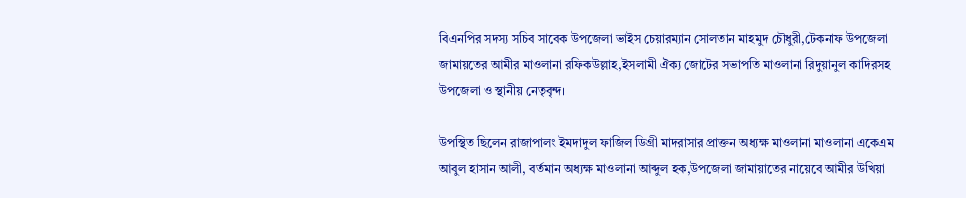বিএনপির সদস্য সচিব সাবেক উপজেলা ভাইস চেয়ারম্যান সোলতান মাহমুদ চৌধুরী,টেকনাফ উপজেলা জামায়তের আমীর মাওলানা রফিকউল্লাহ,ইসলামী ঐক্য জোটের সভাপতি মাওলানা রিদুয়ানুল কাদিরসহ উপজেলা ও স্থানীয় নেতৃবৃন্দ।

উপস্থিত ছিলেন রাজাপালং ইমদাদুল ফাজিল ডিগ্রী মাদরাসার প্রাক্তন অধ্যক্ষ মাওলানা মাওলানা একেএম আবুল হাসান আলী, বর্তমান অধ্যক্ষ মাওলানা আব্দুল হক,উপজেলা জামায়াতের নায়েবে আমীর উখিয়া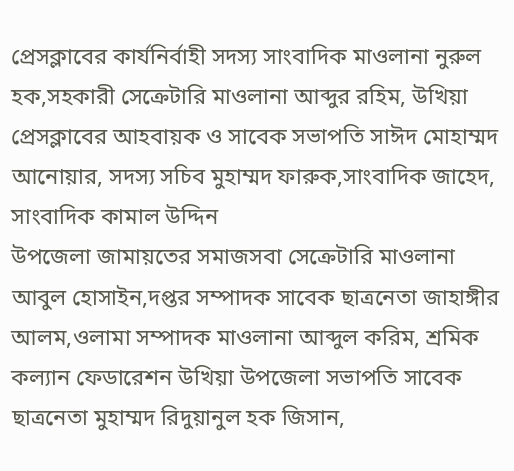প্রেসক্লাবের কার্যনির্বাহী সদস্য সাংবাদিক মাওলানা নুরুল হক,সহকারী সেক্রেটারি মাওলানা আব্দুর রহিম, উখিয়া প্রেসক্লাবের আহবায়ক ও সাবেক সভাপতি সাঈদ মোহাম্মদ আনোয়ার, সদস্য সচিব মুহাম্মদ ফারুক,সাংবাদিক জাহেদ, সাংবাদিক কামাল উদ্দিন
উপজেলা জামায়তের সমাজসবা সেক্রেটারি মাওলানা আবুল হোসাইন,দপ্তর সম্পাদক সাবেক ছাত্রনেতা জাহাঙ্গীর আলম,ওলামা সম্পাদক মাওলানা আব্দুল করিম, শ্রমিক কল্যান ফেডারেশন উখিয়া উপজেলা সভাপতি সাবেক ছাত্রনেতা মুহাম্মদ রিদুয়ানুল হক জিসান,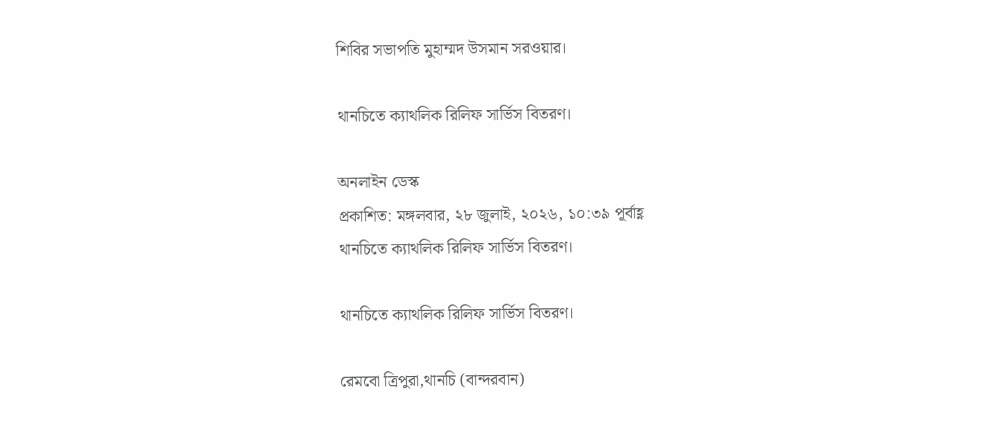শিবির সভাপতি মুহাম্মদ উসমান সরওয়ার।

থানচিতে ক্যাথলিক রিলিফ সার্ভিস বিতরণ।

অনলাইন ডেস্ক
প্রকাশিত: মঙ্গলবার, ২৮ জুলাই, ২০২৬, ১০:৩৯ পূর্বাহ্ণ
থানচিতে ক্যাথলিক রিলিফ সার্ভিস বিতরণ।

থানচিতে ক্যাথলিক রিলিফ সার্ভিস বিতরণ।

রেমবো ত্রিপুরা,থানচি (বান্দরবান)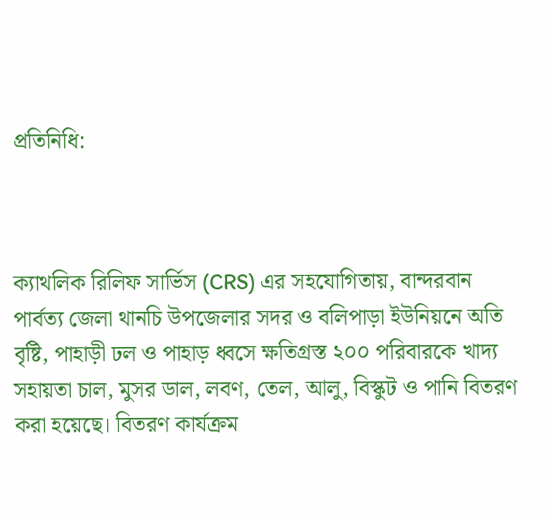প্রতিনিধি:



ক্যাথলিক রিলিফ সার্ভিস (CRS) এর সহযোগিতায়, বান্দরবান পার্বত্য জেলা থানচি উপজেলার সদর ও বলিপাড়া ইউনিয়নে অতি বৃষ্টি, পাহাড়ী ঢল ও পাহাড় ধ্বসে ক্ষতিগ্রস্ত ২০০ প‌রিবারকে খাদ্য সহায়তা চাল, মুসর ডাল, লবণ, তেল, আলু, বিস্কুট ও পানি বিতরণ করা হয়েছে। বিতরণ কার্যক্রম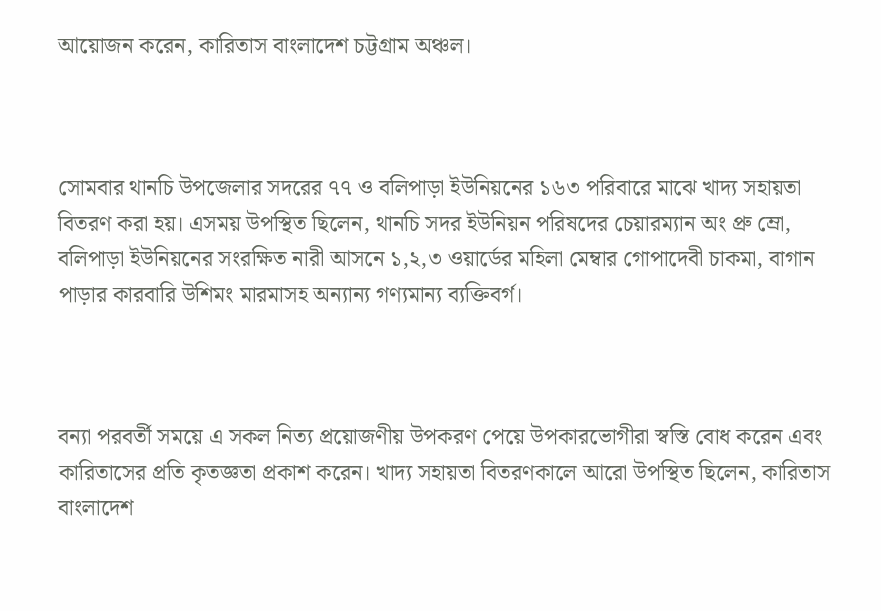আয়োজন করেন, কারিতাস বাংলাদেশ চট্টগ্রাম অঞ্চল।



সোমবার থানচি উপজেলার সদরের ৭৭ ও বলিপাড়া ইউনিয়নের ১৬৩ পরিবারে মাঝে খাদ্য সহায়তা বিতরণ করা হয়। এসময় উপস্থিত ছিলেন, থানচি সদর ইউনিয়ন পরিষদের চেয়ারম্যান অং প্রু ম্রো, বলিপাড়া ইউনিয়নের সংরক্ষিত নারী আসনে ১,২,৩ ওয়ার্ডের মহিলা মেম্বার গোপাদেবী চাকমা, বাগান পাড়ার কারবারি উশিমং মারমাসহ অন্যান্য গণ্যমান্য ব্যক্তিবর্গ।



বন্যা পরবর্তী সময়ে এ সকল নিত্য প্রয়োজণীয় উপকরণ পেয়ে উপকারভোগীরা স্বস্তি বোধ করেন এবং কারিতাসের প্রতি কৃতজ্ঞতা প্রকাশ করেন। খাদ্য সহায়তা বিতরণকালে আরো উপস্থিত ছিলেন, কারিতাস বাংলাদেশ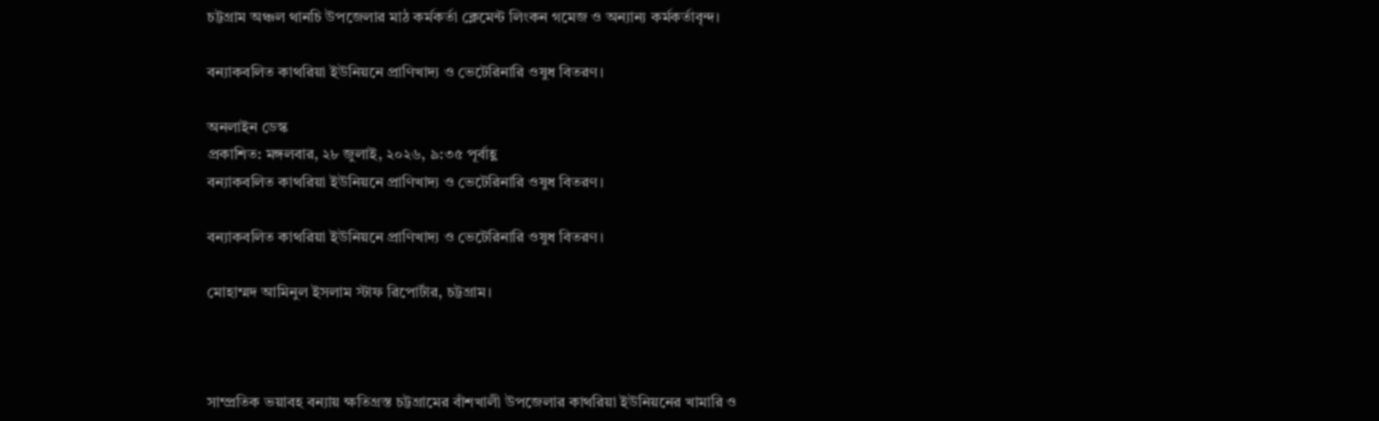চট্টগ্রাম অঞ্চল থানচি উপজেলার মাঠ কর্মকর্তা ক্লেমেন্ট লিংকন গমেজ ও অন্যান্য কর্মকর্তাবৃন্দ।

বন্যাকবলিত কাথরিয়া ইউনিয়নে প্রাণিখাদ্য ও ভেটেরিনারি ওষুধ বিতরণ।

অনলাইন ডেস্ক
প্রকাশিত: মঙ্গলবার, ২৮ জুলাই, ২০২৬, ৯:৩৫ পূর্বাহ্ণ
বন্যাকবলিত কাথরিয়া ইউনিয়নে প্রাণিখাদ্য ও ভেটেরিনারি ওষুধ বিতরণ।

বন্যাকবলিত কাথরিয়া ইউনিয়নে প্রাণিখাদ্য ও ভেটেরিনারি ওষুধ বিতরণ।

মোহাম্মদ আমিনুল ইসলাম স্টাফ রিপোর্টার, চট্টগ্রাম।



সাম্প্রতিক ভয়াবহ বন্যায় ক্ষতিগ্রস্ত চট্টগ্রামের বাঁশখালী উপজেলার কাথরিয়া ইউনিয়নের খামারি ও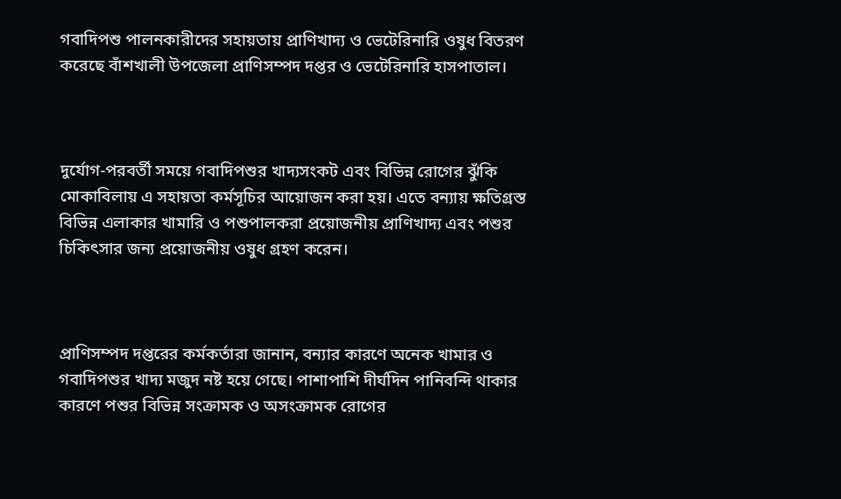গবাদিপশু পালনকারীদের সহায়তায় প্রাণিখাদ্য ও ভেটেরিনারি ওষুধ বিতরণ করেছে বাঁশখালী উপজেলা প্রাণিসম্পদ দপ্তর ও ভেটেরিনারি হাসপাতাল।



দুর্যোগ-পরবর্তী সময়ে গবাদিপশুর খাদ্যসংকট এবং বিভিন্ন রোগের ঝুঁকি মোকাবিলায় এ সহায়তা কর্মসূচির আয়োজন করা হয়। এতে বন্যায় ক্ষতিগ্রস্ত বিভিন্ন এলাকার খামারি ও পশুপালকরা প্রয়োজনীয় প্রাণিখাদ্য এবং পশুর চিকিৎসার জন্য প্রয়োজনীয় ওষুধ গ্রহণ করেন।



প্রাণিসম্পদ দপ্তরের কর্মকর্তারা জানান, বন্যার কারণে অনেক খামার ও গবাদিপশুর খাদ্য মজুদ নষ্ট হয়ে গেছে। পাশাপাশি দীর্ঘদিন পানিবন্দি থাকার কারণে পশুর বিভিন্ন সংক্রামক ও অসংক্রামক রোগের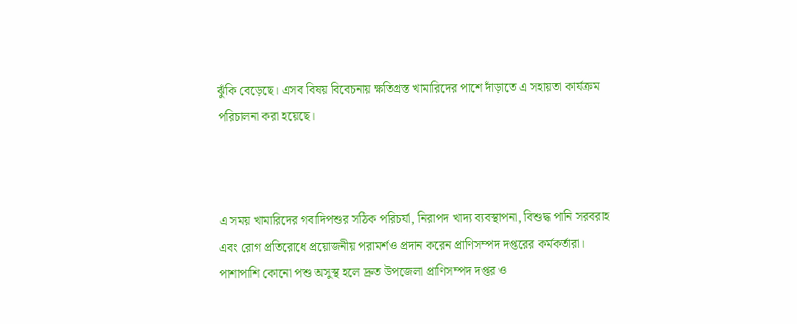ঝুঁকি বেড়েছে। এসব বিষয় বিবেচনায় ক্ষতিগ্রস্ত খামারিদের পাশে দাঁড়াতে এ সহায়তা কার্যক্রম পরিচালনা করা হয়েছে।



এ সময় খামারিদের গবাদিপশুর সঠিক পরিচর্যা, নিরাপদ খাদ্য ব্যবস্থাপনা, বিশুদ্ধ পানি সরবরাহ এবং রোগ প্রতিরোধে প্রয়োজনীয় পরামর্শও প্রদান করেন প্রাণিসম্পদ দপ্তরের কর্মকর্তারা। পাশাপাশি কোনো পশু অসুস্থ হলে দ্রুত উপজেলা প্রাণিসম্পদ দপ্তর ও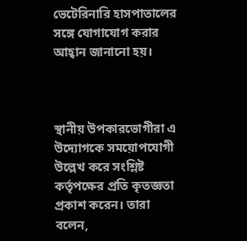ভেটেরিনারি হাসপাতালের সঙ্গে যোগাযোগ করার আহ্বান জানানো হয়।



স্থানীয় উপকারভোগীরা এ উদ্যোগকে সময়োপযোগী উল্লেখ করে সংশ্লিষ্ট কর্তৃপক্ষের প্রতি কৃতজ্ঞতা প্রকাশ করেন। তারা বলেন,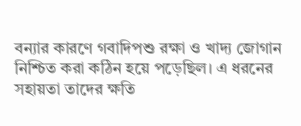বন্যার কারণে গবাদিপশু রক্ষা ও খাদ্য জোগান নিশ্চিত করা কঠিন হয়ে পড়েছিল। এ ধরনের সহায়তা তাদের ক্ষতি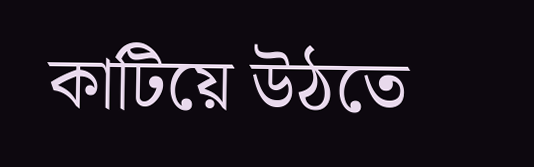কাটিয়ে উঠতে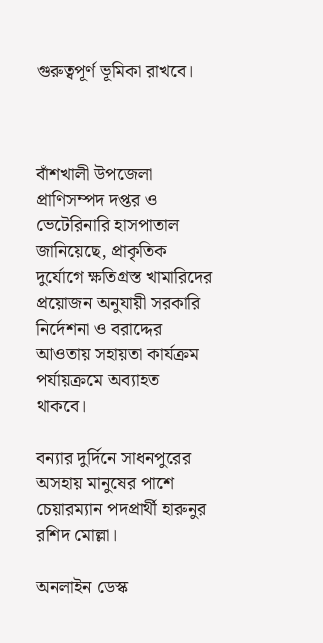গুরুত্বপূর্ণ ভূমিকা রাখবে।



বাঁশখালী উপজেলা প্রাণিসম্পদ দপ্তর ও ভেটেরিনারি হাসপাতাল জানিয়েছে, প্রাকৃতিক দুর্যোগে ক্ষতিগ্রস্ত খামারিদের প্রয়োজন অনুযায়ী সরকারি নির্দেশনা ও বরাদ্দের আওতায় সহায়তা কার্যক্রম পর্যায়ক্রমে অব্যাহত থাকবে।

বন্যার দুর্দিনে সাধনপুরের অসহায় মানুষের পাশে চেয়ারম্যান পদপ্রার্থী হারুনুর রশিদ মোল্লা।

অনলাইন ডেস্ক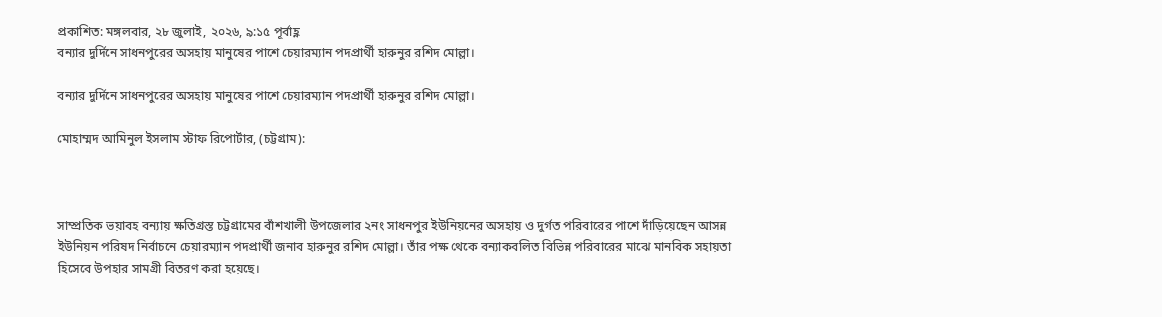প্রকাশিত: মঙ্গলবার, ২৮ জুলাই, ২০২৬, ৯:১৫ পূর্বাহ্ণ
বন্যার দুর্দিনে সাধনপুরের অসহায় মানুষের পাশে চেয়ারম্যান পদপ্রার্থী হারুনুর রশিদ মোল্লা।

বন্যার দুর্দিনে সাধনপুরের অসহায় মানুষের পাশে চেয়ারম্যান পদপ্রার্থী হারুনুর রশিদ মোল্লা।

মোহাম্মদ আমিনুল ইসলাম স্টাফ রিপোর্টার, (চট্টগ্রাম):



সাম্প্রতিক ভয়াবহ বন্যায় ক্ষতিগ্রস্ত চট্টগ্রামের বাঁশখালী উপজেলার ২নং সাধনপুর ইউনিয়নের অসহায় ও দুর্গত পরিবারের পাশে দাঁড়িয়েছেন আসন্ন ইউনিয়ন পরিষদ নির্বাচনে চেয়ারম্যান পদপ্রার্থী জনাব হারুনুর রশিদ মোল্লা। তাঁর পক্ষ থেকে বন্যাকবলিত বিভিন্ন পরিবারের মাঝে মানবিক সহায়তা হিসেবে উপহার সামগ্রী বিতরণ করা হয়েছে।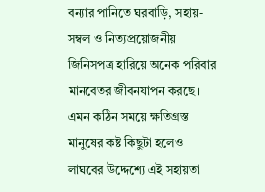বন্যার পানিতে ঘরবাড়ি, সহায়-সম্বল ও নিত্যপ্রয়োজনীয় জিনিসপত্র হারিয়ে অনেক পরিবার মানবেতর জীবনযাপন করছে। এমন কঠিন সময়ে ক্ষতিগ্রস্ত মানুষের কষ্ট কিছুটা হলেও লাঘবের উদ্দেশ্যে এই সহায়তা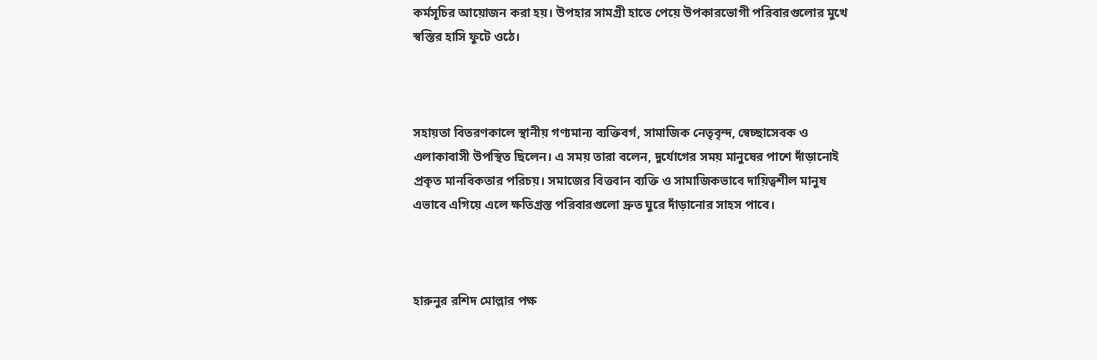কর্মসূচির আয়োজন করা হয়। উপহার সামগ্রী হাতে পেয়ে উপকারভোগী পরিবারগুলোর মুখে স্বস্তির হাসি ফুটে ওঠে।



সহায়তা বিতরণকালে স্থানীয় গণ্যমান্য ব্যক্তিবর্গ, সামাজিক নেতৃবৃন্দ, স্বেচ্ছাসেবক ও এলাকাবাসী উপস্থিত ছিলেন। এ সময় তারা বলেন, দুর্যোগের সময় মানুষের পাশে দাঁড়ানোই প্রকৃত মানবিকতার পরিচয়। সমাজের বিত্তবান ব্যক্তি ও সামাজিকভাবে দায়িত্বশীল মানুষ এভাবে এগিয়ে এলে ক্ষতিগ্রস্ত পরিবারগুলো দ্রুত ঘুরে দাঁড়ানোর সাহস পাবে।



হারুনুর রশিদ মোল্লার পক্ষ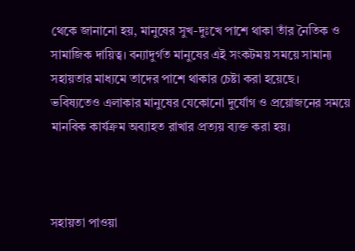থেকে জানানো হয়, মানুষের সুখ-দুঃখে পাশে থাকা তাঁর নৈতিক ও সামাজিক দায়িত্ব। বন্যাদুর্গত মানুষের এই সংকটময় সময়ে সামান্য সহায়তার মাধ্যমে তাদের পাশে থাকার চেষ্টা করা হয়েছে। ভবিষ্যতেও এলাকার মানুষের যেকোনো দুর্যোগ ও প্রয়োজনের সময়ে মানবিক কার্যক্রম অব্যাহত রাখার প্রত্যয় ব্যক্ত করা হয়।



সহায়তা পাওয়া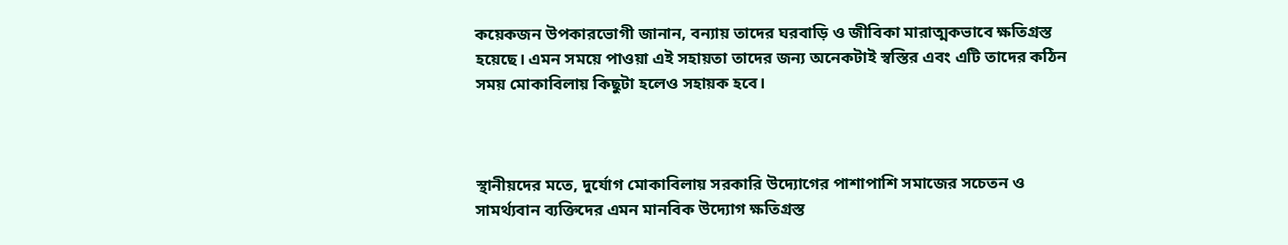কয়েকজন উপকারভোগী জানান, বন্যায় তাদের ঘরবাড়ি ও জীবিকা মারাত্মকভাবে ক্ষতিগ্রস্ত হয়েছে। এমন সময়ে পাওয়া এই সহায়তা তাদের জন্য অনেকটাই স্বস্তির এবং এটি তাদের কঠিন সময় মোকাবিলায় কিছুটা হলেও সহায়ক হবে।



স্থানীয়দের মতে, দুর্যোগ মোকাবিলায় সরকারি উদ্যোগের পাশাপাশি সমাজের সচেতন ও সামর্থ্যবান ব্যক্তিদের এমন মানবিক উদ্যোগ ক্ষতিগ্রস্ত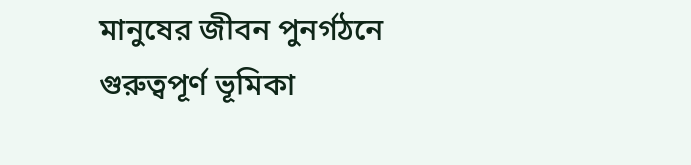মানুষের জীবন পুনর্গঠনে গুরুত্বপূর্ণ ভূমিকা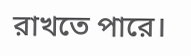রাখতে পারে।